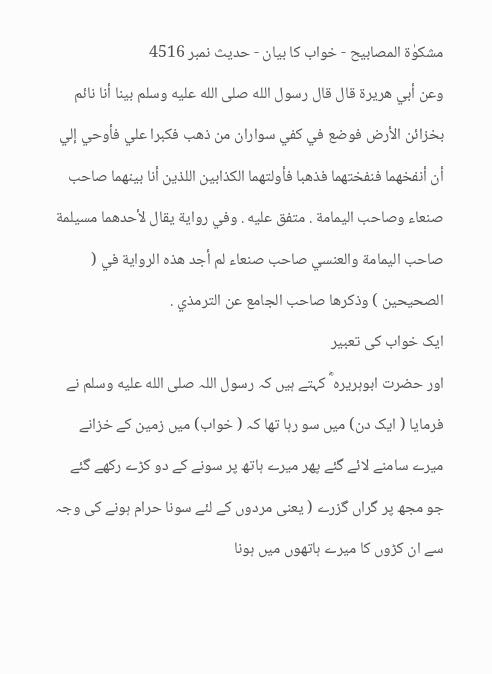مشکوٰۃ المصابیح - خواب کا بیان - حدیث نمبر 4516
وعن أبي هريرة قال قال رسول الله صلى الله عليه وسلم بينا أنا نائم بخزائن الأرض فوضع في كفي سواران من ذهب فكبرا علي فأوحي إلي أن أنفخهما فنفختهما فذهبا فأولتهما الكذابين اللذين أنا بينهما صاحب صنعاء وصاحب اليمامة . متفق عليه . وفي رواية يقال لأحدهما مسيلمة صاحب اليمامة والعنسي صاحب صنعاء لم أجد هذه الرواية في ( الصحيحين ) وذكرها صاحب الجامع عن الترمذي .
ایک خواب کی تعبیر
اور حضرت ابوہریرہ ؓ کہتے ہیں کہ رسول اللہ صلى الله عليه وسلم نے فرمایا ( ایک دن) میں سو رہا تھا کہ ( خواب) میں زمین کے خزانے میرے سامنے لائے گئے پھر میرے ہاتھ پر سونے کے دو کڑے رکھے گئے جو مجھ پر گراں گزرے ( یعنی مردوں کے لئے سونا حرام ہونے کی وجہ سے ان کڑوں کا میرے ہاتھوں میں ہونا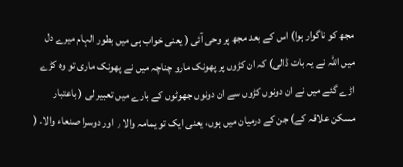مجھ کو ناگوار ہوا) اس کے بعد مجھ پر وحی آئی ( یعنی خواب ہی میں بطور الہام میرے دل میں اللہ نے یہ بات ڈالی) کہ ان کڑوں پر پھونک مارو چناچہ میں نے پھونک ماری تو وہ کڑے اڑے گئے میں نے ان دونوں کڑوں سے ان دونوں جھوٹوں کے بارے میں تعبیر لی ( باعتبار مسکن علاقہ کے) جن کے درمیان میں ہوں، یعنی ایک تو یمامہ والا ٫ اور دوسرا صنعاء والا۔ (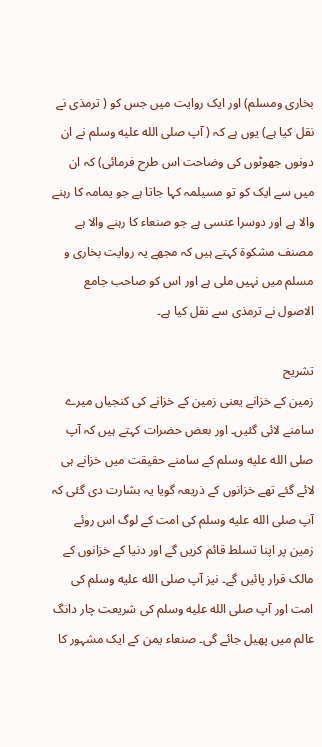بخاری ومسلم) اور ایک روایت میں جس کو ( ترمذی نے نقل کیا ہے) یوں ہے کہ ( آپ صلى الله عليه وسلم نے ان دونوں جھوٹوں کی وضاحت اس طرح فرمائی) کہ ان میں سے ایک کو تو مسیلمہ کہا جاتا ہے جو یمامہ کا رہنے والا ہے اور دوسرا عنسی ہے جو صنعاء کا رہنے والا ہے مصنف مشکوۃ کہتے ہیں کہ مجھے یہ روایت بخاری و مسلم میں نہیں ملی ہے اور اس کو صاحب جامع الاصول نے ترمذی سے نقل کیا ہے۔

تشریح
زمین کے خزانے یعنی زمین کے خزانے کی کنجیاں میرے سامنے لائی گئیں۔ اور بعض حضرات کہتے ہیں کہ آپ صلى الله عليه وسلم کے سامنے حقیقت میں خزانے ہی لائے گئے تھے خزانوں کے ذریعہ گویا یہ بشارت دی گئی کہ آپ صلى الله عليه وسلم کی امت کے لوگ اس روئے زمین پر اپنا تسلط قائم کریں گے اور دنیا کے خزانوں کے مالک قرار پائیں گے۔ نیز آپ صلى الله عليه وسلم کی امت اور آپ صلى الله عليه وسلم کی شریعت چار دانگ عالم میں پھیل جائے گی۔ صنعاء یمن کے ایک مشہور کا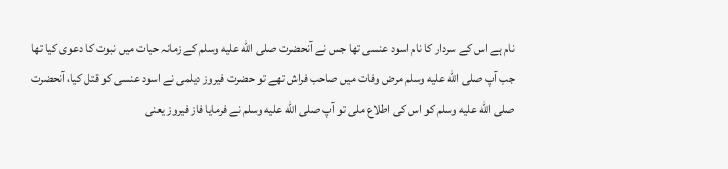نام ہے اس کے سردار کا نام اسود عنسی تھا جس نے آنحضرت صلى الله عليه وسلم کے زمانہ حیات میں نبوت کا دعوی کیا تھا جب آپ صلى الله عليه وسلم مرض وفات میں صاحب فراش تھے تو حضرت فیروز دیلمی نے اسود عنسی کو قتل کیا، آنحضرت صلى الله عليه وسلم کو اس کی اطلاع ملی تو آپ صلى الله عليه وسلم نے فرمایا فاز فیروز یعنی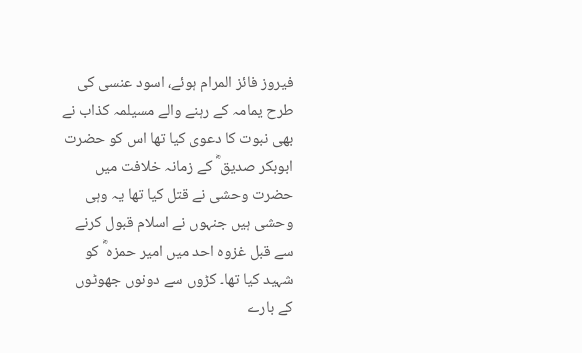فیروز فائز المرام ہوئے، اسود عنسی کی طرح یمامہ کے رہنے والے مسیلمہ کذاب نے بھی نبوت کا دعوی کیا تھا اس کو حضرت ابوبکر صدیق ؓ کے زمانہ خلافت میں حضرت وحشی نے قتل کیا تھا یہ وہی وحشی ہیں جنہوں نے اسلام قبول کرنے سے قبل غزوہ احد میں امیر حمزہ ؓ کو شہید کیا تھا۔ کڑوں سے دونوں جھوٹوں کے بارے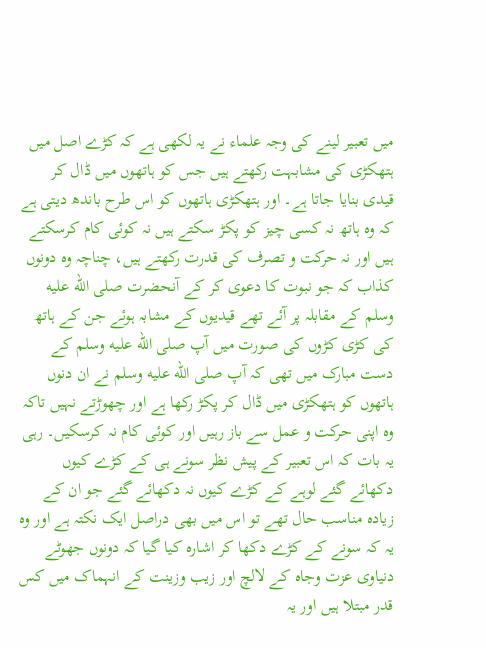میں تعبیر لینے کی وجہ علماء نے یہ لکھی ہے کہ کڑے اصل میں ہتھکڑی کی مشابہت رکھتے ہیں جس کو ہاتھوں میں ڈال کر قیدی بنایا جاتا ہے۔ اور ہتھکڑی ہاتھوں کو اس طرح باندھ دیتی ہے کہ وہ ہاتھ نہ کسی چیز کو پکڑ سکتے ہیں نہ کوئی کام کرسکتے ہیں اور نہ حرکت و تصرف کی قدرت رکھتے ہیں، چناچہ وہ دونوں کذاب کہ جو نبوت کا دعوی کر کے آنحضرت صلى الله عليه وسلم کے مقابلہ پر آئے تھے قیدیوں کے مشابہ ہوئے جن کے ہاتھ کی کڑی کڑوں کی صورت میں آپ صلى الله عليه وسلم کے دست مبارک میں تھی کہ آپ صلى الله عليه وسلم نے ان دنوں ہاتھوں کو ہتھکڑی میں ڈال کر پکڑ رکھا ہے اور چھوڑتے نہیں تاکہ وہ اپنی حرکت و عمل سے باز رہیں اور کوئی کام نہ کرسکیں۔ رہی یہ بات کہ اس تعبیر کے پیش نظر سونے ہی کے کڑے کیوں دکھائے گئے لوہے کے کڑے کیوں نہ دکھائے گئے جو ان کے زیادہ مناسب حال تھے تو اس میں بھی دراصل ایک نکتہ ہے اور وہ یہ کہ سونے کے کڑے دکھا کر اشارہ کیا گیا کہ دونوں جھوٹے دنیاوی عزت وجاہ کے لالچ اور زیب وزینت کے انہماک میں کس قدر مبتلا ہیں اور یہ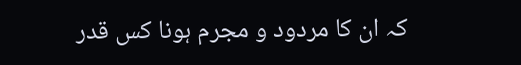کہ ان کا مردود و مجرم ہونا کس قدر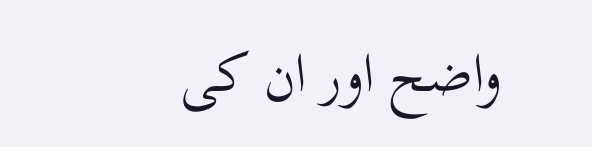واضح اور ان کی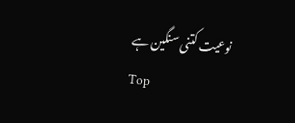نوعیت کتنی سنگین ہے
Top